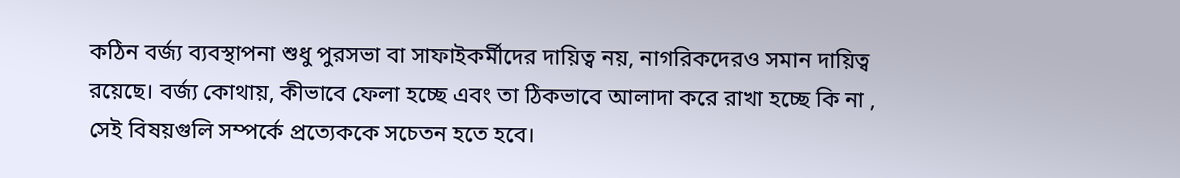কঠিন বর্জ্য ব্যবস্থাপনা শুধু পুরসভা বা সাফাইকর্মীদের দায়িত্ব নয়, নাগরিকদেরও সমান দায়িত্ব রয়েছে। বর্জ্য কোথায়, কীভাবে ফেলা হচ্ছে এবং তা ঠিকভাবে আলাদা করে রাখা হচ্ছে কি না , সেই বিষয়গুলি সম্পর্কে প্রত্যেককে সচেতন হতে হবে।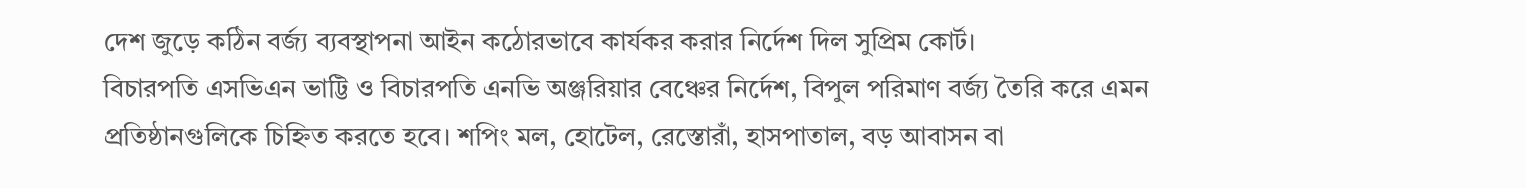দেশ জুড়ে কঠিন বর্জ্য ব্যবস্থাপনা আইন কঠোরভাবে কার্যকর করার নির্দেশ দিল সুপ্রিম কোর্ট।
বিচারপতি এসভিএন ভাট্টি ও বিচারপতি এনভি অঞ্জরিয়ার বেঞ্চের নির্দেশ, বিপুল পরিমাণ বর্জ্য তৈরি করে এমন প্রতিষ্ঠানগুলিকে চিহ্নিত করতে হবে। শপিং মল, হোটেল, রেস্তোরাঁ, হাসপাতাল, বড় আবাসন বা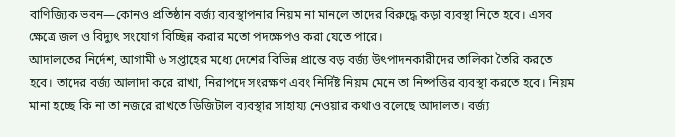বাণিজ্যিক ভবন—কোনও প্রতিষ্ঠান বর্জ্য ব্যবস্থাপনার নিয়ম না মানলে তাদের বিরুদ্ধে কড়া ব্যবস্থা নিতে হবে। এসব ক্ষেত্রে জল ও বিদ্যুৎ সংযোগ বিচ্ছিন্ন করার মতো পদক্ষেপও করা যেতে পারে।
আদালতের নির্দেশ, আগামী ৬ সপ্তাহের মধ্যে দেশের বিভিন্ন প্রান্তে বড় বর্জ্য উৎপাদনকারীদের তালিকা তৈরি করতে হবে। তাদের বর্জ্য আলাদা করে রাখা, নিরাপদে সংরক্ষণ এবং নির্দিষ্ট নিয়ম মেনে তা নিষ্পত্তির ব্যবস্থা করতে হবে। নিয়ম মানা হচ্ছে কি না তা নজরে রাখতে ডিজিটাল ব্যবস্থার সাহায্য নেওয়ার কথাও বলেছে আদালত। বর্জ্য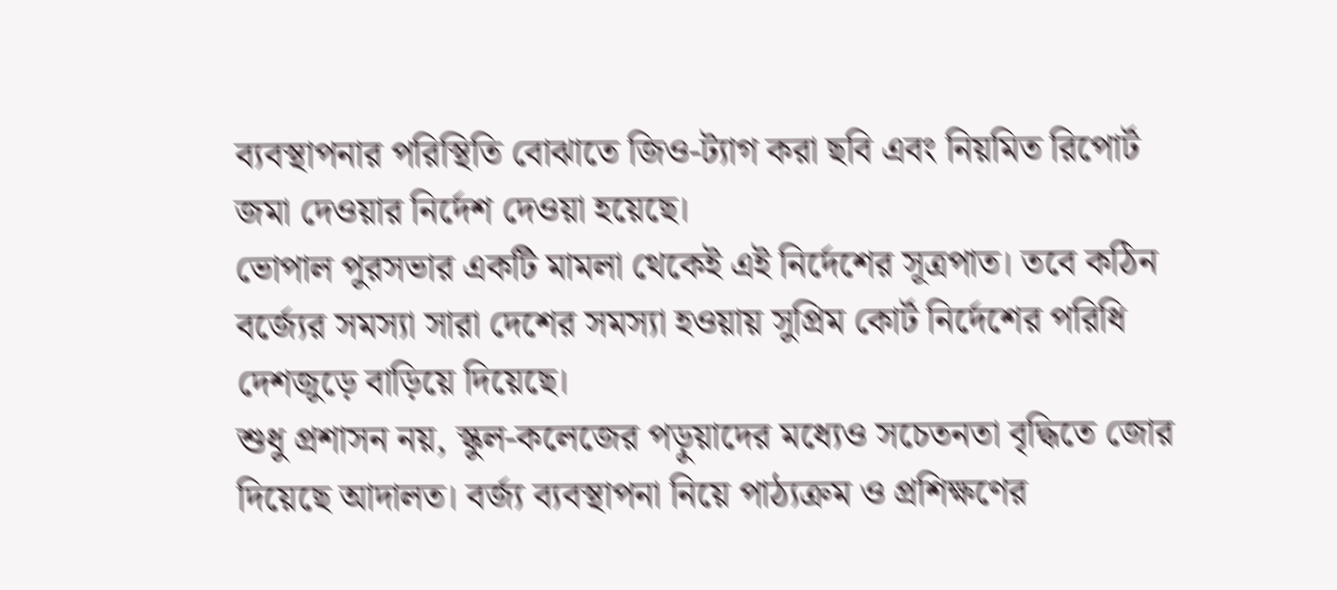ব্যবস্থাপনার পরিস্থিতি বোঝাতে জিও-ট্যাগ করা ছবি এবং নিয়মিত রিপোর্ট জমা দেওয়ার নির্দেশ দেওয়া হয়েছে।
ভোপাল পুরসভার একটি মামলা থেকেই এই নির্দেশের সূত্রপাত। তবে কঠিন বর্জ্যের সমস্যা সারা দেশের সমস্যা হওয়ায় সুপ্রিম কোর্ট নির্দেশের পরিধি দেশজুড়ে বাড়িয়ে দিয়েছে।
শুধু প্রশাসন নয়, স্কুল-কলেজের পড়ুয়াদের মধ্যেও সচেতনতা বৃদ্ধিতে জোর দিয়েছে আদালত। বর্জ্য ব্যবস্থাপনা নিয়ে পাঠ্যক্রম ও প্রশিক্ষণের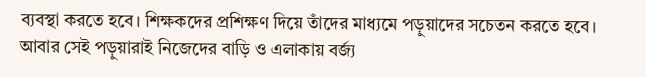ব্যবস্থা করতে হবে। শিক্ষকদের প্রশিক্ষণ দিয়ে তাঁদের মাধ্যমে পড়ুয়াদের সচেতন করতে হবে। আবার সেই পড়ুয়ারাই নিজেদের বাড়ি ও এলাকায় বর্জ্য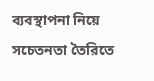ব্যবস্থাপনা নিয়ে সচেতনতা তৈরিতে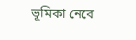ভূমিকা নেবে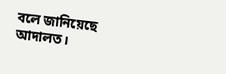বলে জানিয়েছে আদালত।